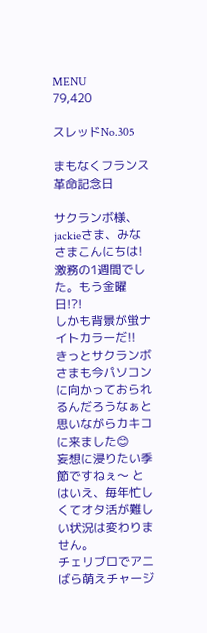MENU
79,420

スレッドNo.305

まもなくフランス革命記念日

サクランボ様、jackieさま、みなさまこんにちは!
激務の1週間でした。もう金曜日!?!
しかも背景が蛍ナイトカラーだ!!
きっとサクランボさまも今パソコンに向かっておられるんだろうなぁと思いながらカキコに来ました😊
妄想に浸りたい季節ですねぇ〜 とはいえ、毎年忙しくてオタ活が難しい状況は変わりません。
チェリブロでアニばら萌えチャージ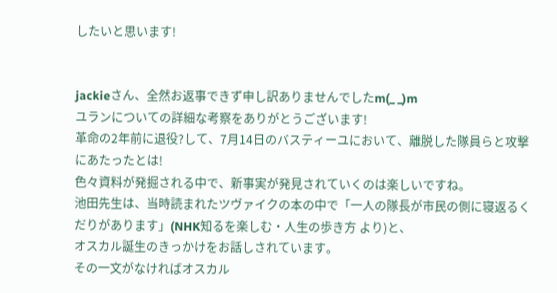したいと思います!


jackieさん、全然お返事できず申し訳ありませんでしたm(_ _)m
ユランについての詳細な考察をありがとうございます!
革命の2年前に退役?して、7月14日のバスティーユにおいて、離脱した隊員らと攻撃にあたったとは!
色々資料が発掘される中で、新事実が発見されていくのは楽しいですね。
池田先生は、当時読まれたツヴァイクの本の中で「一人の隊長が市民の側に寝返るくだりがあります」(NHK知るを楽しむ・人生の歩き方 より)と、
オスカル誕生のきっかけをお話しされています。
その一文がなければオスカル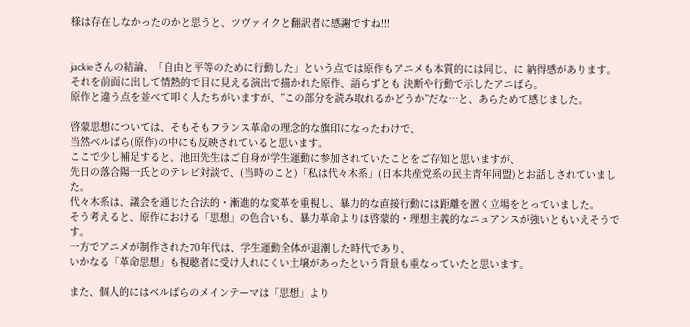様は存在しなかったのかと思うと、ツヴァイクと翻訳者に感謝ですね!!!


jackieさんの結論、「自由と平等のために行動した」という点では原作もアニメも本質的には同じ、に 納得感があります。
それを前面に出して情熱的で目に見える演出で描かれた原作、語らずとも 決断や行動で示したアニばら。
原作と違う点を並べて叩く人たちがいますが、”この部分を読み取れるかどうか”だな…と、あらためて感じました。

啓蒙思想については、そもそもフランス革命の理念的な旗印になったわけで、
当然ベルばら(原作)の中にも反映されていると思います。
ここで少し補足すると、池田先生はご自身が学生運動に参加されていたことをご存知と思いますが、
先日の落合陽一氏とのテレビ対談で、(当時のこと)「私は代々木系」(日本共産党系の民主青年同盟)とお話しされていました。
代々木系は、議会を通じた合法的・漸進的な変革を重視し、暴力的な直接行動には距離を置く立場をとっていました。
そう考えると、原作における「思想」の色合いも、暴力革命よりは啓蒙的・理想主義的なニュアンスが強いともいえそうです。
一方でアニメが制作された70年代は、学生運動全体が退潮した時代であり、
いかなる「革命思想」も視聴者に受け入れにくい土壌があったという背景も重なっていたと思います。

また、個人的にはベルばらのメインテーマは「思想」より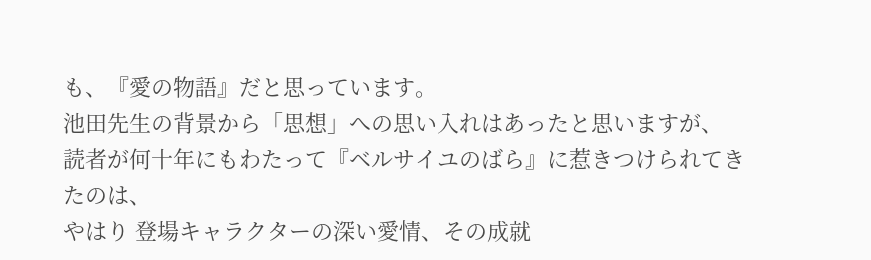も、『愛の物語』だと思っています。
池田先生の背景から「思想」への思い入れはあったと思いますが、
読者が何十年にもわたって『ベルサイユのばら』に惹きつけられてきたのは、
やはり 登場キャラクターの深い愛情、その成就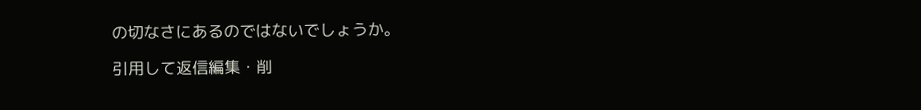の切なさにあるのではないでしょうか。

引用して返信編集・削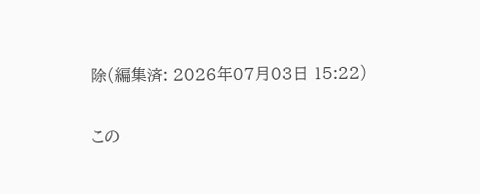除(編集済: 2026年07月03日 15:22)

この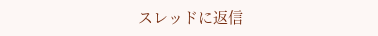スレッドに返信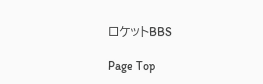ロケットBBS

Page Top